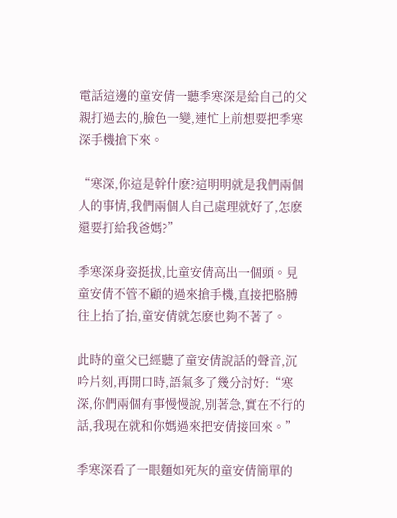電話這邊的童安倩一聽季寒深是給自己的父親打過去的,臉色一變,連忙上前想要把季寒深手機搶下來。

“寒深,你這是幹什麽?這明明就是我們兩個人的事情,我們兩個人自己處理就好了,怎麽還要打給我爸媽?”

季寒深身姿挺拔,比童安倩高出一個頭。見童安倩不管不顧的過來搶手機,直接把胳膊往上抬了抬,童安倩就怎麽也夠不著了。

此時的童父已經聽了童安倩說話的聲音,沉吟片刻,再開口時,語氣多了幾分討好:“寒深,你們兩個有事慢慢說,別著急,實在不行的話,我現在就和你媽過來把安倩接回來。”

季寒深看了一眼麵如死灰的童安倩簡單的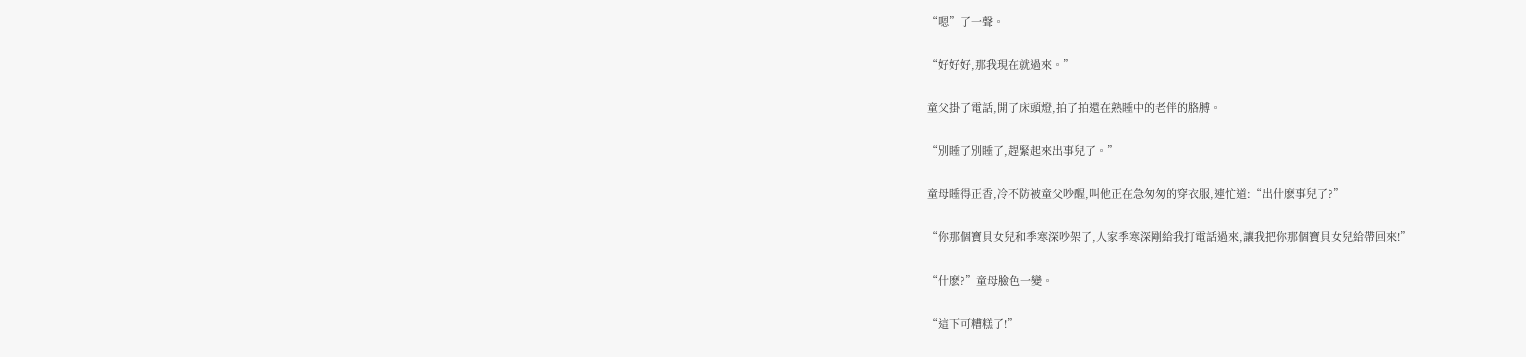“嗯”了一聲。

“好好好,那我現在就過來。”

童父掛了電話,開了床頭燈,拍了拍還在熟睡中的老伴的胳膊。

“別睡了別睡了,趕緊起來出事兒了。”

童母睡得正香,冷不防被童父吵醒,叫他正在急匆匆的穿衣服,連忙道:“出什麽事兒了?”

“你那個寶貝女兒和季寒深吵架了,人家季寒深剛給我打電話過來,讓我把你那個寶貝女兒給帶回來!”

“什麽?”童母臉色一變。

“這下可糟糕了!”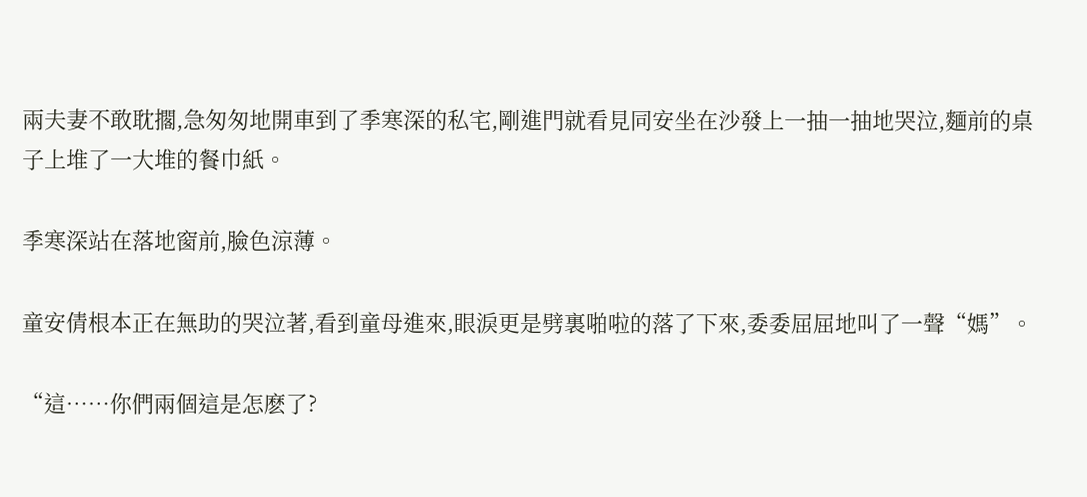兩夫妻不敢耽擱,急匆匆地開車到了季寒深的私宅,剛進門就看見同安坐在沙發上一抽一抽地哭泣,麵前的桌子上堆了一大堆的餐巾紙。

季寒深站在落地窗前,臉色涼薄。

童安倩根本正在無助的哭泣著,看到童母進來,眼淚更是劈裏啪啦的落了下來,委委屈屈地叫了一聲“媽”。

“這……你們兩個這是怎麽了?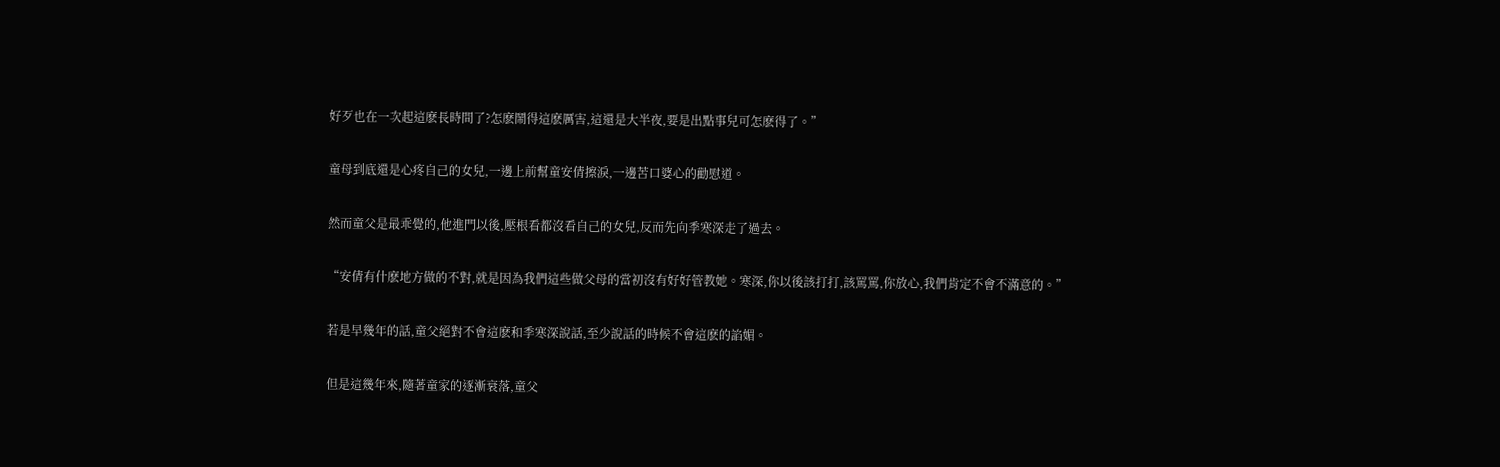好歹也在一次起這麽長時間了?怎麽鬧得這麽厲害,這還是大半夜,要是出點事兒可怎麽得了。”

童母到底還是心疼自己的女兒,一邊上前幫童安倩擦淚,一邊苦口婆心的勸慰道。

然而童父是最乖覺的,他進門以後,壓根看都沒看自己的女兒,反而先向季寒深走了過去。

“安倩有什麽地方做的不對,就是因為我們這些做父母的當初沒有好好管教她。寒深,你以後該打打,該罵罵,你放心,我們肯定不會不滿意的。”

若是早幾年的話,童父絕對不會這麽和季寒深說話,至少說話的時候不會這麽的諂媚。

但是這幾年來,隨著童家的逐漸衰落,童父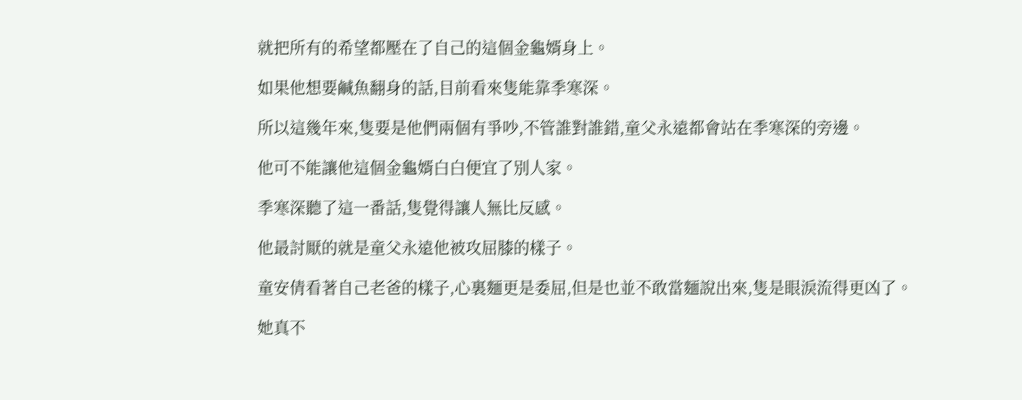就把所有的希望都壓在了自己的這個金龜婿身上。

如果他想要鹹魚翻身的話,目前看來隻能靠季寒深。

所以這幾年來,隻要是他們兩個有爭吵,不管誰對誰錯,童父永遠都會站在季寒深的旁邊。

他可不能讓他這個金龜婿白白便宜了別人家。

季寒深聽了這一番話,隻覺得讓人無比反感。

他最討厭的就是童父永遠他被攻屈膝的樣子。

童安倩看著自己老爸的樣子,心裏麵更是委屈,但是也並不敢當麵說出來,隻是眼淚流得更凶了。

她真不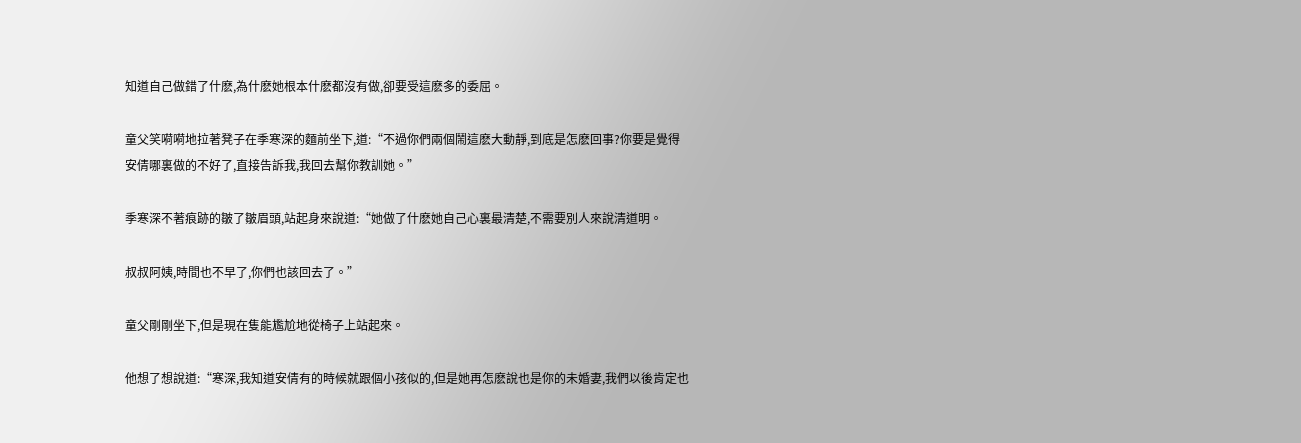知道自己做錯了什麽,為什麽她根本什麽都沒有做,卻要受這麽多的委屈。

童父笑嗬嗬地拉著凳子在季寒深的麵前坐下,道:“不過你們兩個鬧這麽大動靜,到底是怎麽回事?你要是覺得安倩哪裏做的不好了,直接告訴我,我回去幫你教訓她。”

季寒深不著痕跡的皺了皺眉頭,站起身來說道:“她做了什麽她自己心裏最清楚,不需要別人來說清道明。

叔叔阿姨,時間也不早了,你們也該回去了。”

童父剛剛坐下,但是現在隻能尷尬地從椅子上站起來。

他想了想說道:“寒深,我知道安倩有的時候就跟個小孩似的,但是她再怎麽說也是你的未婚妻,我們以後肯定也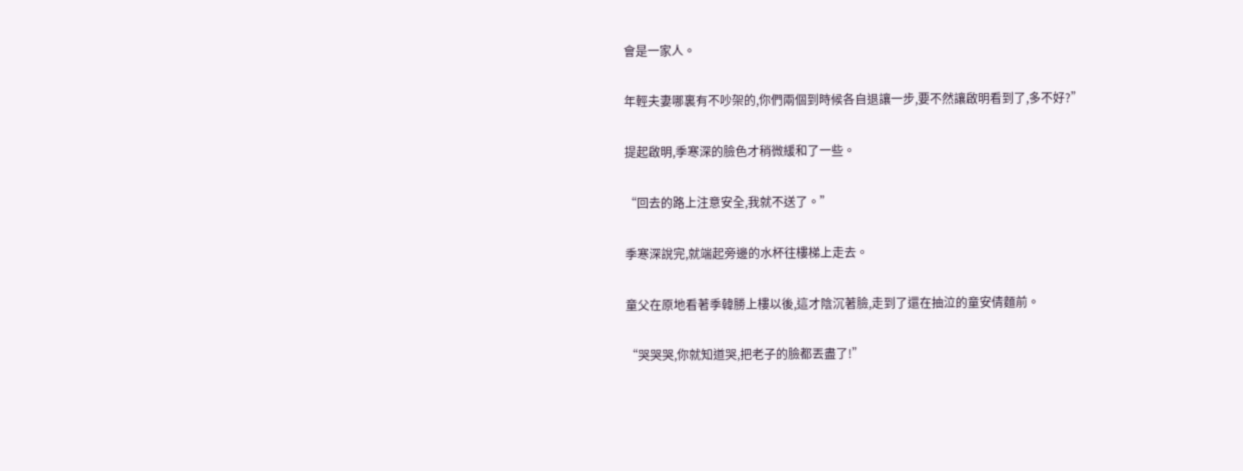會是一家人。

年輕夫妻哪裏有不吵架的,你們兩個到時候各自退讓一步,要不然讓啟明看到了,多不好?”

提起啟明,季寒深的臉色才稍微緩和了一些。

“回去的路上注意安全,我就不送了。”

季寒深說完,就端起旁邊的水杯往樓梯上走去。

童父在原地看著季韓勝上樓以後,這才陰沉著臉,走到了還在抽泣的童安倩麵前。

“哭哭哭,你就知道哭,把老子的臉都丟盡了!”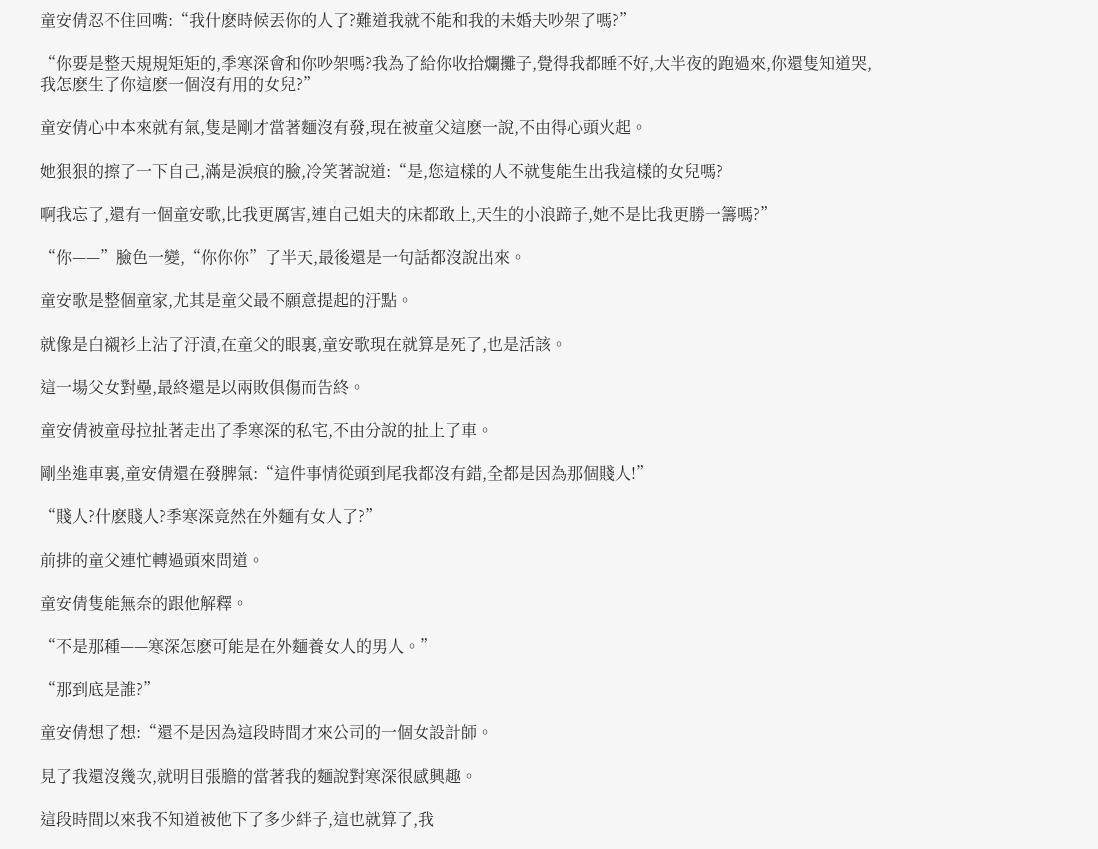童安倩忍不住回嘴:“我什麽時候丟你的人了?難道我就不能和我的未婚夫吵架了嗎?”

“你要是整天規規矩矩的,季寒深會和你吵架嗎?我為了給你收拾爛攤子,覺得我都睡不好,大半夜的跑過來,你還隻知道哭,我怎麽生了你這麽一個沒有用的女兒?”

童安倩心中本來就有氣,隻是剛才當著麵沒有發,現在被童父這麽一說,不由得心頭火起。

她狠狠的擦了一下自己,滿是淚痕的臉,冷笑著說道:“是,您這樣的人不就隻能生出我這樣的女兒嗎?

啊我忘了,還有一個童安歌,比我更厲害,連自己姐夫的床都敢上,天生的小浪蹄子,她不是比我更勝一籌嗎?”

“你——”臉色一變,“你你你”了半天,最後還是一句話都沒說出來。

童安歌是整個童家,尤其是童父最不願意提起的汙點。

就像是白襯衫上沾了汙漬,在童父的眼裏,童安歌現在就算是死了,也是活該。

這一場父女對壘,最終還是以兩敗俱傷而告終。

童安倩被童母拉扯著走出了季寒深的私宅,不由分說的扯上了車。

剛坐進車裏,童安倩還在發脾氣:“這件事情從頭到尾我都沒有錯,全都是因為那個賤人!”

“賤人?什麽賤人?季寒深竟然在外麵有女人了?”

前排的童父連忙轉過頭來問道。

童安倩隻能無奈的跟他解釋。

“不是那種——寒深怎麽可能是在外麵養女人的男人。”

“那到底是誰?”

童安倩想了想:“還不是因為這段時間才來公司的一個女設計師。

見了我還沒幾次,就明目張膽的當著我的麵說對寒深很感興趣。

這段時間以來我不知道被他下了多少絆子,這也就算了,我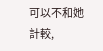可以不和她計較,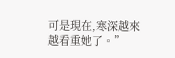可是現在,寒深越來越看重她了。”